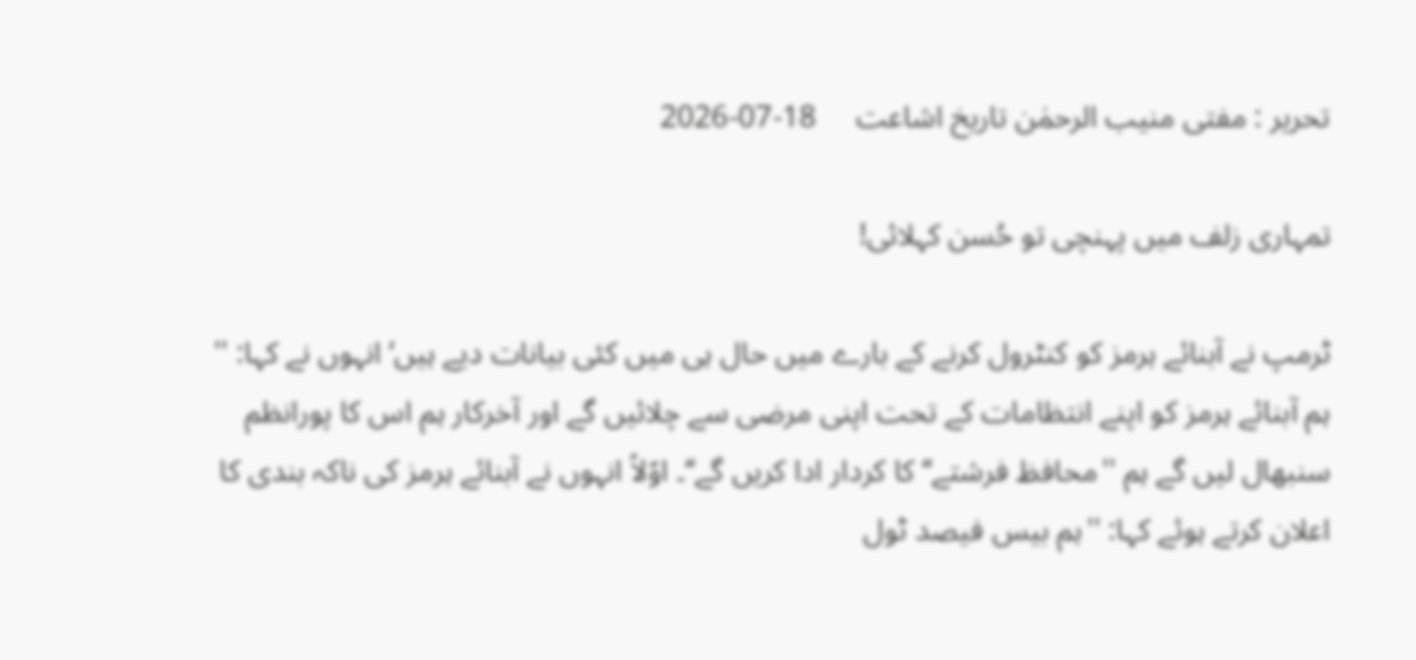تحریر : مفتی منیب الرحمٰن تاریخ اشاعت     18-07-2026

تمہاری زلف میں پہنچی تو حُسن کہلائی!

ٹرمپ نے آبنائے ہرمز کو کنٹرول کرنے کے بارے میں حال ہی میں کئی بیانات دیے ہیں‘ انہوں نے کہا: '' ہم آبنائے ہرمز کو اپنے انتظامات کے تحت اپنی مرضی سے چلائیں گے اور آخرکار ہم اس کا پورانظم سنبھال لیں گے ہم ''محافظ فرشتے‘‘ کا کردار ادا کریں گے‘‘۔ اوّلاً انہوں نے آبنائے ہرمز کی ناکہ بندی کا اعلان کرتے ہوئے کہا: ''ہم بیس فیصد ٹول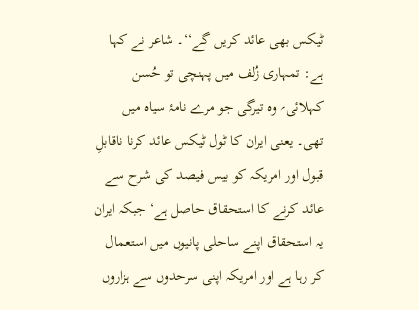ٹیکس بھی عائد کریں گے‘‘۔ شاعر نے کہا ہے: تمہاری زُلف میں پہنچی تو حُسن کہلائی؍ وہ تیرگی جو مرے نامۂ سیاہ میں تھی۔ یعنی ایران کا ٹول ٹیکس عائد کرنا ناقابلِ قبول اور امریکہ کو بیس فیصد کی شرح سے عائد کرنے کا استحقاق حاصل ہے‘ جبکہ ایران یہ استحقاق اپنے ساحلی پانیوں میں استعمال کر رہا ہے اور امریکہ اپنی سرحدوں سے ہزاروں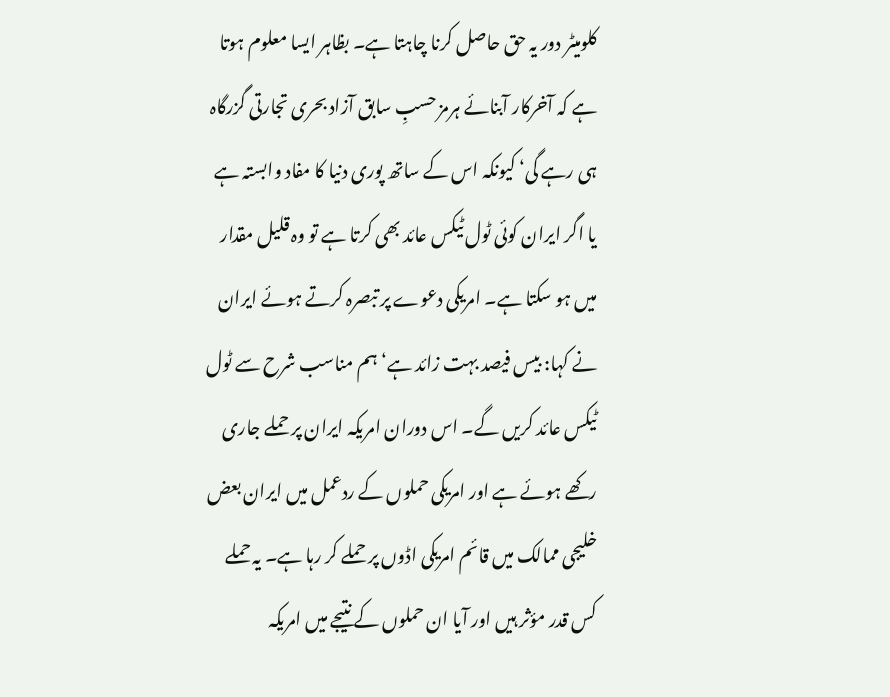کلومیٹر دور یہ حق حاصل کرنا چاہتا ہے۔ بظاہر ایسا معلوم ہوتا ہے کہ آخرکار آبنائے ہرمز حسبِ سابق آزاد بحری تجارتی گزرگاہ ہی رہے گی‘ کیونکہ اس کے ساتھ پوری دنیا کا مفاد وابستہ ہے یا اگر ایران کوئی ٹول ٹیکس عائد بھی کرتا ہے تو وہ قلیل مقدار میں ہو سکتا ہے۔ امریکی دعوے پر تبصرہ کرتے ہوئے ایران نے کہا: بیس فیصد بہت زائد ہے‘ ہم مناسب شرح سے ٹول ٹیکس عائد کریں گے۔ اس دوران امریکہ ایران پر حملے جاری رکھے ہوئے ہے اور امریکی حملوں کے ردعمل میں ایران بعض خلیجی ممالک میں قائم امریکی اڈوں پر حملے کر رہا ہے۔ یہ حملے کس قدر مؤثر ہیں اور آیا ان حملوں کے نتیجے میں امریکہ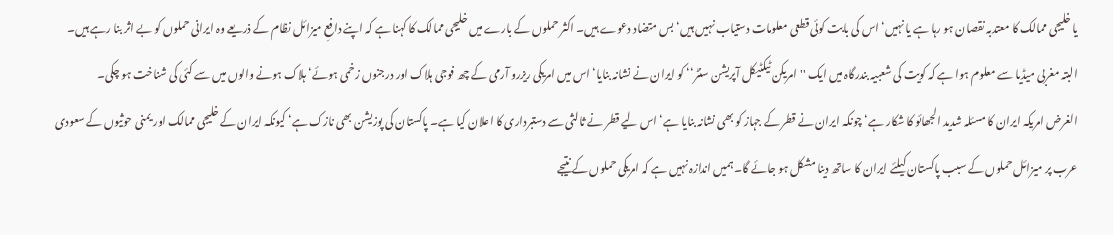یا خلیجی ممالک کا معتدبہ نقصان ہو رہا ہے یا نہیں‘ اس کی بابت کوئی قطعی معلومات دستیاب نہیں ہیں‘ بس متضاد دعوے ہیں۔ اکثر حملوں کے بارے میں خلیجی ممالک کا کہنا ہے کہ اپنے دافعِ میزائل نظام کے ذریعے وہ ایرانی حملوں کو بے اثر بنا رہے ہیں۔ البتہ مغربی میڈیا سے معلوم ہوا ہے کہ کویت کی شعبیہ بندرگاہ میں ایک ''امریکن ٹیکٹیکل آپریشن سنٹر‘‘ کو ایران نے نشانہ بنایا‘ اس میں امریکی ریزرو آرمی کے چھ فوجی ہلاک اور درجنوں زخمی ہوئے‘ ہلاک ہونے والوں میں سے کئی کی شناخت ہو چکی۔
الغرض امریکہ ایران کا مسئلہ شدید الجھائو کا شکار ہے‘ چونکہ ایران نے قطر کے جہاز کو بھی نشانہ بنایا ہے‘ اس لیے قطر نے ثالثی سے دستبرداری کا اعلان کیا ہے۔ پاکستان کی پوزیشن بھی نازک ہے‘ کیونکہ ایران کے خلیجی ممالک اور یمنی حوثیوں کے سعودی عرب پر میزائل حملوں کے سبب پاکستان کیلئے ایران کا ساتھ دینا مشکل ہو جائے گا۔ ہمیں اندازہ نہیں ہے کہ امریکی حملوں کے نتیجے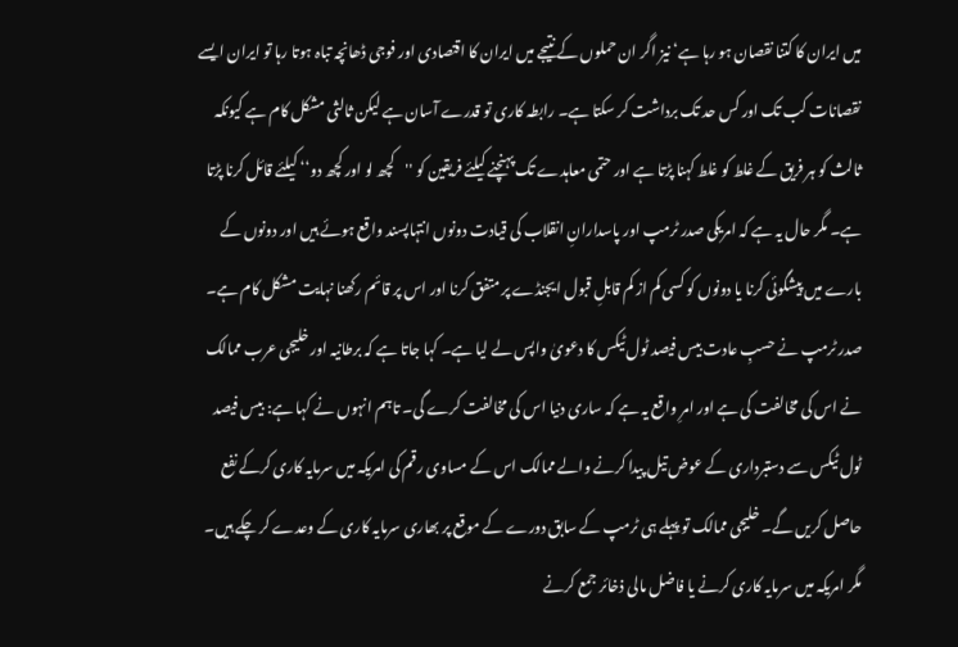میں ایران کا کتنا نقصان ہو رہا ہے‘ نیز اگر ان حملوں کے نتیجے میں ایران کا اقتصادی اور فوجی ڈھانچہ تباہ ہوتا رہا تو ایران ایسے نقصانات کب تک اور کس حد تک برداشت کر سکتا ہے۔ رابطہ کاری تو قدرے آسان ہے لیکن ثالثی مشکل کام ہے کیونکہ ثالث کو ہر فریق کے غلط کو غلط کہنا پڑتا ہے اور حتمی معاہدے تک پہنچنے کیلئے فریقین کو ''کچھ لو اور کچھ دو‘‘ کیلئے قائل کرنا پڑتا ہے۔ مگر حال یہ ہے کہ امریکی صدر ٹرمپ اور پاسدارانِ انقلاب کی قیادت دونوں انتہاپسند واقع ہوئے ہیں اور دونوں کے بارے میں پیشگوئی کرنا یا دونوں کو کسی کم از کم قابلِ قبول ایجنڈے پر متفق کرنا اور اس پر قائم رکھنا نہایت مشکل کام ہے۔
صدر ٹرمپ نے حسبِ عادت بیس فیصد ٹول ٹیکس کا دعویٰ واپس لے لیا ہے۔ کہا جاتا ہے کہ برطانیہ اور خلیجی عرب ممالک نے اس کی مخالفت کی ہے اور امرِ واقع یہ ہے کہ ساری دنیا اس کی مخالفت کرے گی۔ تاہم انہوں نے کہا ہے: بیس فیصد ٹول ٹیکس سے دستبرداری کے عوض تیل پیدا کرنے والے ممالک اس کے مساوی رقم کی امریکہ میں سرمایہ کاری کرکے نفع حاصل کریں گے۔ خلیجی ممالک تو پہلے ہی ٹرمپ کے سابق دورے کے موقع پر بھاری سرمایہ کاری کے وعدے کر چکے ہیں۔ مگر امریکہ میں سرمایہ کاری کرنے یا فاضل مالی ذخائر جمع کرنے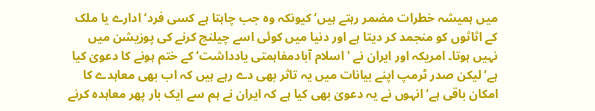میں ہمیشہ خطرات مضمر رہتے ہیں‘ کیونکہ وہ جب چاہتا ہے کسی فرد‘ ادارے یا ملک کے اثاثوں کو منجمد کر دیتا ہے اور دنیا میں کوئی اسے چیلنج کرنے کی پوزیشن میں نہیں ہوتا۔ امریکہ اور ایران نے 'اسلام آبادمفاہمتی یادداشت‘ کے ختم ہونے کا دعویٰ کیا ہے‘ لیکن صدر ٹرمپ اپنے بیانات میں یہ تاثر بھی دے رہے ہیں کہ اب بھی معاہدے کا امکان باقی ہے‘ انہوں نے یہ دعویٰ بھی کیا ہے کہ ایران نے ہم سے ایک بار پھر معاہدہ کرنے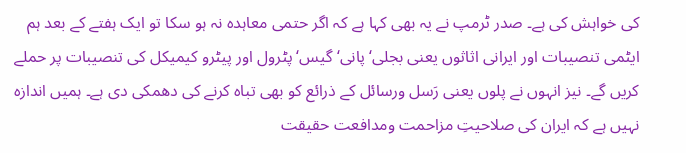کی خواہش کی ہے۔ صدر ٹرمپ نے یہ بھی کہا ہے کہ اگر حتمی معاہدہ نہ ہو سکا تو ایک ہفتے کے بعد ہم ایٹمی تنصیبات اور ایرانی اثاثوں یعنی بجلی‘ پانی‘ گیس‘ پٹرول اور پیٹرو کیمیکل کی تنصیبات پر حملے کریں گے۔ نیز انہوں نے پلوں یعنی رَسل ورسائل کے ذرائع کو بھی تباہ کرنے کی دھمکی دی ہے۔ ہمیں اندازہ نہیں ہے کہ ایران کی صلاحیتِ مزاحمت ومدافعت حقیقت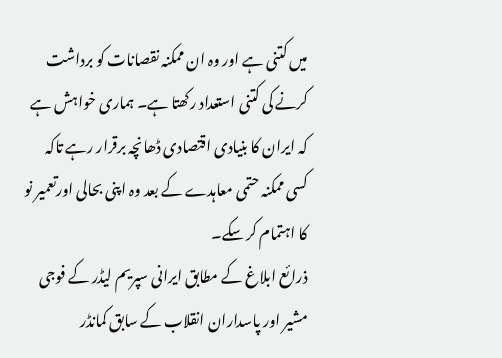میں کتنی ہے اور وہ ان ممکنہ نقصانات کو برداشت کرنے کی کتنی استعداد رکھتا ہے۔ ہماری خواہش ہے کہ ایران کا بنیادی اقتصادی ڈھانچہ برقرار رہے تاکہ کسی ممکنہ حتمی معاہدے کے بعد وہ اپنی بحالی اورتعمیر نو کا اہتمام کر سکے۔
ذرائع ابلاغ کے مطابق ایرانی سپریم لیڈر کے فوجی مشیر اور پاسداران انقلاب کے سابق کمانڈر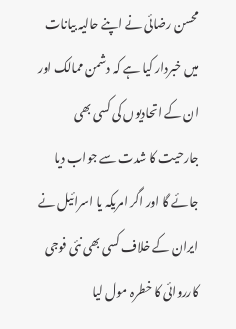محسن رضائی نے اپنے حالیہ بیانات میں خبردار کیا ہے کہ دشمن ممالک اور ان کے اتحادیوں کی کسی بھی جارحیت کا شدت سے جواب دیا جائے گا اور اگر امریکہ یا اسرائیل نے ایران کے خلاف کسی بھی نئی فوجی کارروائی کا خطرہ مول لیا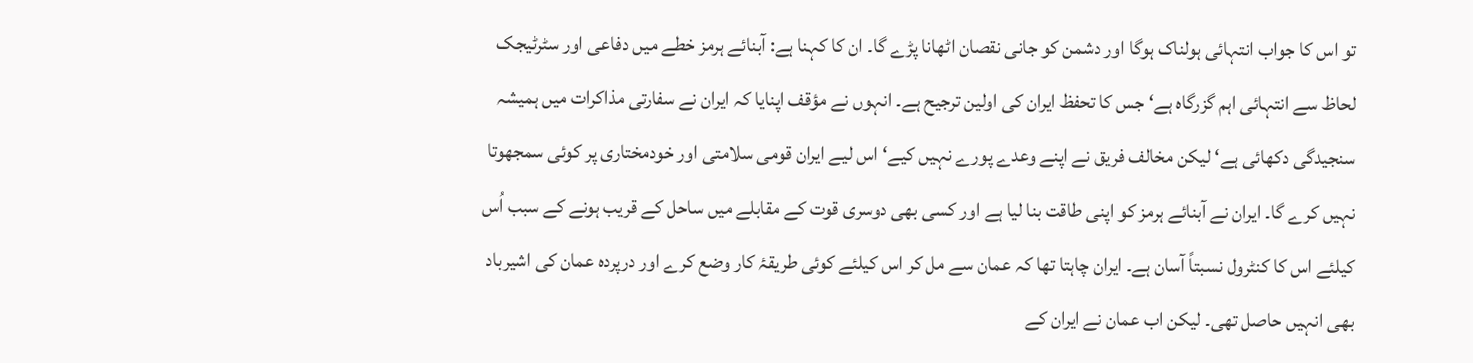تو اس کا جواب انتہائی ہولناک ہوگا اور دشمن کو جانی نقصان اٹھانا پڑے گا۔ ان کا کہنا ہے: آبنائے ہرمز خطے میں دفاعی اور سٹرٹیجک لحاظ سے انتہائی اہم گزرگاہ ہے‘ جس کا تحفظ ایران کی اولین ترجیح ہے۔ انہوں نے مؤقف اپنایا کہ ایران نے سفارتی مذاکرات میں ہمیشہ سنجیدگی دکھائی ہے‘ لیکن مخالف فریق نے اپنے وعدے پورے نہیں کیے‘ اس لیے ایران قومی سلامتی اور خودمختاری پر کوئی سمجھوتا نہیں کرے گا۔ ایران نے آبنائے ہرمز کو اپنی طاقت بنا لیا ہے اور کسی بھی دوسری قوت کے مقابلے میں ساحل کے قریب ہونے کے سبب اُس کیلئے اس کا کنٹرول نسبتاً آسان ہے۔ ایران چاہتا تھا کہ عمان سے مل کر اس کیلئے کوئی طریقۂ کار وضع کرے اور درپردہ عمان کی اشیرباد بھی انہیں حاصل تھی۔ لیکن اب عمان نے ایران کے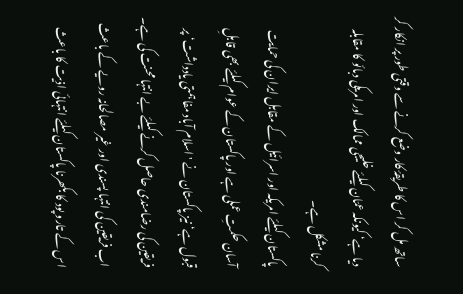ساتھ مل کر اس کا طریقۂ کار وضع کرنے سے وقتی طور پر انکار کر دیا ہے‘ کیونکہ عمّان کیلئے خلیجی ممالک اور امریکی دبائو کا مقابلہ کرنا مشکل ہے۔
پاکستان کیلئے امریکہ اور اسرائیل کے مقابل ایران کی حمایت آسان حکمتِ عملی ہے اور پاکستان کے عوام کیلئے بھی قابلِ قبول ہے‘ نیز پاکستان نے 'اسلام آباد مفاہمتی یادداشت‘ پر فریقین کی رضامندی حاصل کرنے کیلئے بے انتہا محنت کی ہے۔ اب فریقین کی انتہا پسندی اور غیر مصالحانہ رویے کے باعث اس کے تارو پود کا بکھرنا پاکستان کیلئے انتہائی اذیت کا باعث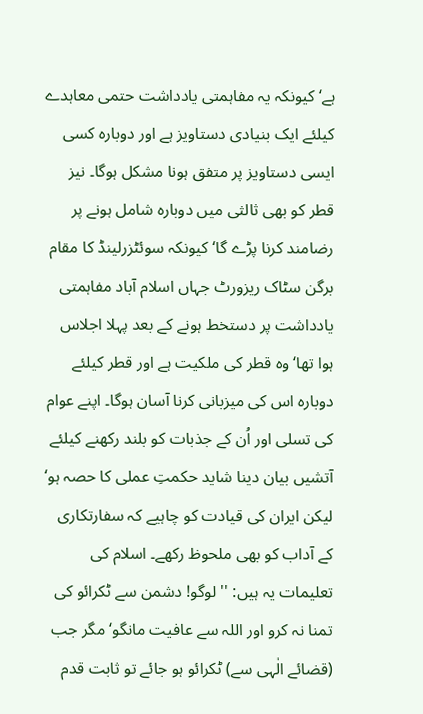ہے‘ کیونکہ یہ مفاہمتی یادداشت حتمی معاہدے کیلئے ایک بنیادی دستاویز ہے اور دوبارہ کسی ایسی دستاویز پر متفق ہونا مشکل ہوگا۔ نیز قطر کو بھی ثالثی میں دوبارہ شامل ہونے پر رضامند کرنا پڑے گا‘ کیونکہ سوئٹزرلینڈ کا مقام برگن سٹاک ریزورٹ جہاں اسلام آباد مفاہمتی یادداشت پر دستخط ہونے کے بعد پہلا اجلاس ہوا تھا‘ وہ قطر کی ملکیت ہے اور قطر کیلئے دوبارہ اس کی میزبانی کرنا آسان ہوگا۔ اپنے عوام کی تسلی اور اُن کے جذبات کو بلند رکھنے کیلئے آتشیں بیان دینا شاید حکمتِ عملی کا حصہ ہو‘ لیکن ایران کی قیادت کو چاہیے کہ سفارتکاری کے آداب کو بھی ملحوظ رکھے۔ اسلام کی تعلیمات یہ ہیں: ''لوگو! دشمن سے ٹکرائو کی تمنا نہ کرو اور اللہ سے عافیت مانگو‘ مگر جب (قضائے الٰہی سے) ٹکرائو ہو جائے تو ثابت قدم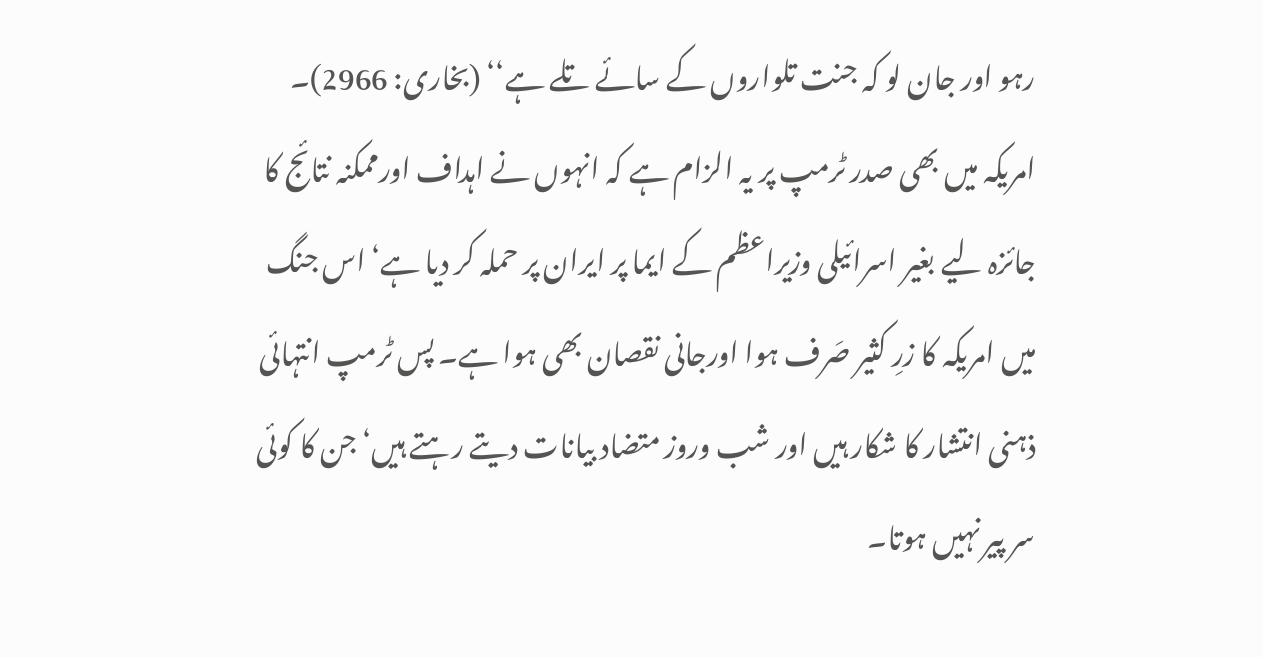رہو اور جان لو کہ جنت تلواروں کے سائے تلے ہے‘‘ (بخاری: 2966)۔
امریکہ میں بھی صدر ٹرمپ پر یہ الزام ہے کہ انہوں نے اہداف اورممکنہ نتائج کا جائزہ لیے بغیر اسرائیلی وزیراعظم کے ایما پر ایران پر حملہ کر دیا ہے‘ اس جنگ میں امریکہ کا زرِ کثیر صَرف ہوا اورجانی نقصان بھی ہوا ہے۔ پس ٹرمپ انتہائی ذہنی انتشار کا شکار ہیں اور شب وروز متضاد بیانات دیتے رہتے ہیں‘ جن کا کوئی سر پیر نہیں ہوتا۔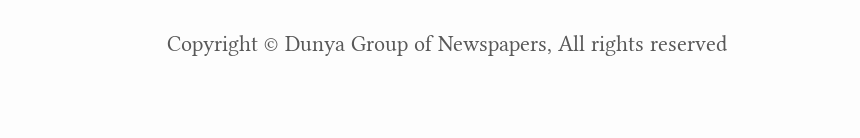Copyright © Dunya Group of Newspapers, All rights reserved